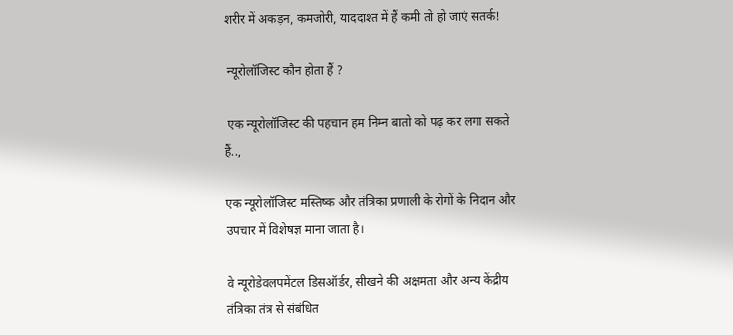शरीर में अकड़न, कमजोरी, याददाश्त में हैं कमी तो हो जाएं सतर्क!

 न्यूरोलॉजिस्ट कौन होता हैं ?

 एक न्यूरोलॉजिस्ट की पहचान हम निम्न बातो को पढ़ कर लगा सकते हैं..,

एक न्यूरोलॉजिस्ट मस्तिष्क और तंत्रिका प्रणाली के रोगों के निदान और उपचार में विशेषज्ञ माना जाता है।

वे न्यूरोडेवलपमेंटल डिसऑर्डर, सीखने की अक्षमता और अन्य केंद्रीय तंत्रिका तंत्र से संबंधित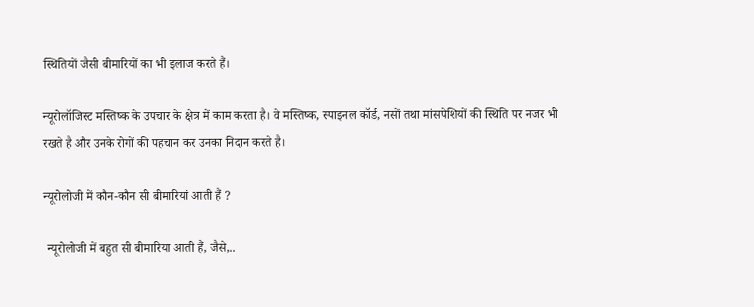स्थितियों जैसी बीमारियों का भी इलाज करते हैं।

न्यूरोलॉजिस्ट मस्तिष्क के उपचार के क्षेत्र में काम करता है। वे मस्तिष्क, स्पाइनल कॉर्ड, नसों तथा मांसपेशियों की स्थिति पर नजर भी रखते है और उनके रोगों की पहचान कर उनका निदान करते है।

न्यूरोलोजी में कौन-कौन सी बीमारियां आती हैं ?

 न्यूरोलोजी में बहुत सी बीमारिया आती हैं, जैसे,..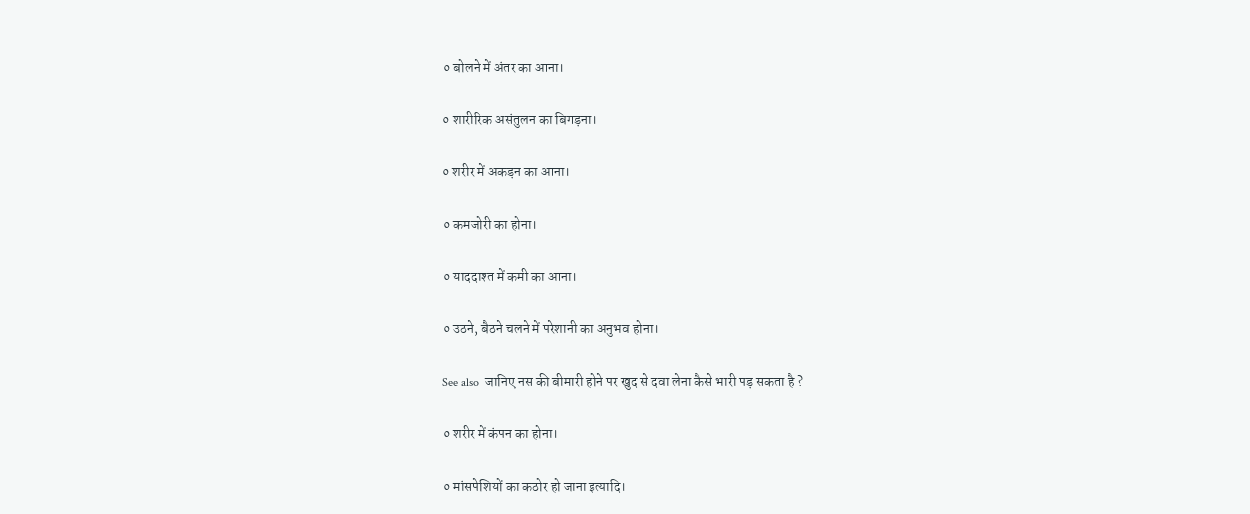० बोलने में अंतर का आना।

० शारीरिक असंतुलन का बिगड़ना।

० शरीर में अकड़न का आना।

० कमजोरी का होना।

० याददाश्त में कमी का आना।

० उठने, बैठने चलने में परेशानी का अनुभव होना।

See also  जानिए नस की बीमारी होने पर खुद से दवा लेना कैसे भारी पड़ सकता है ?

० शरीर में कंपन का होना।

० मांसपेशियों का कठोर हो जाना इत्यादि।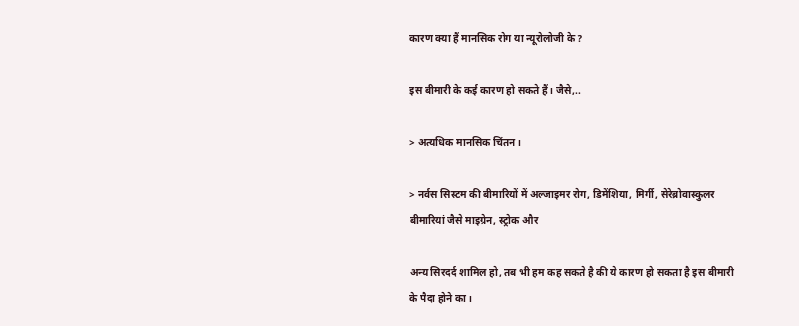कारण क्या हैं मानसिक रोग या न्यूरोलोजी के ?

इस बीमारी के कई कारण हो सकते हैं। जैसे,..

> अत्यधिक मानसिक चिंतन।

> नर्वस सिस्टम की बीमारियों में अल्जाइमर रोग, डिमेंशिया, मिर्गी, सेरेब्रोवास्कुलर बीमारियां जैसे माइग्रेन, स्ट्रोक और

अन्य सिरदर्द शामिल हो, तब भी हम कह सकते है की ये कारण हो सकता है इस बीमारी के पैदा होने का।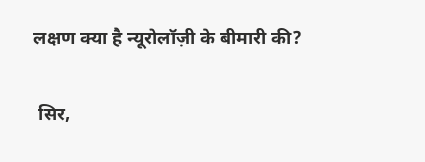लक्षण क्या है न्यूरोलॉज़ी के बीमारी की?

 सिर,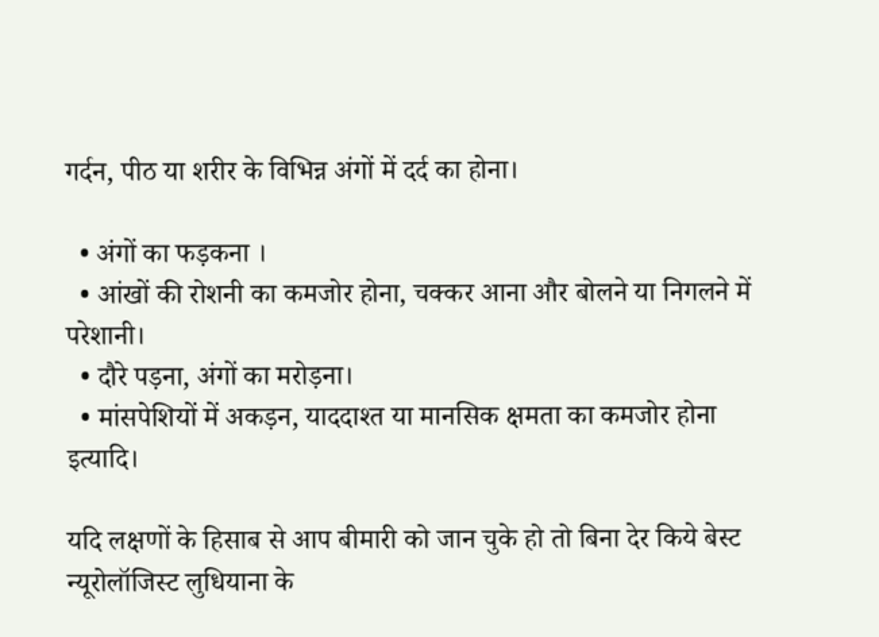गर्दन, पीठ या शरीर के विभिन्न अंगों में दर्द का होना।

  • अंगों का फड़कना ।
  • आंखों की रोशनी का कमजोर होना, चक्कर आना और बोलने या निगलने में परेशानी।
  • दौरे पड़ना, अंगों का मरोड़ना।
  • मांसपेशियों में अकड़न, याददाश्त या मानसिक क्षमता का कमजोर होना इत्यादि।

यदि लक्षणों के हिसाब से आप बीमारी को जान चुके हो तो बिना देर किये बेस्ट न्यूरोलॉजिस्ट लुधियाना के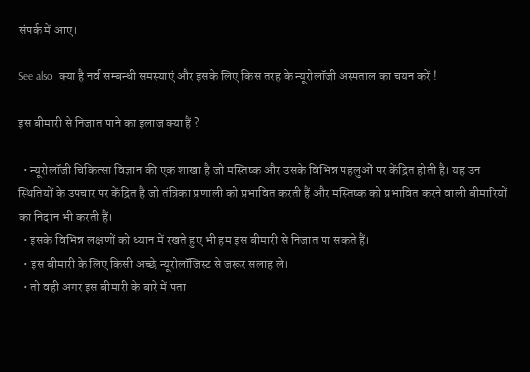संपर्क में आए।

See also  क्या है नर्व सम्बन्धी समस्याएं और इसके लिए किस तरह के न्यूरोलॉजी अस्पताल का चयन करें !

इस बीमारी से निजात पाने का इलाज क्या हैं ?

  • न्यूरोलॉजी चिकित्सा विज्ञान की एक शाखा है जो मस्तिष्क और उसके विभिन्न पहलुओं पर केंद्रित होती है। यह उन स्थितियों के उपचार पर केंद्रित है जो तंत्रिका प्रणाली को प्रभावित करती हैं और मस्तिष्क को प्रभावित करने वाली बीमारियों का निदान भी करती हैं।
  • इसके विभिन्न लक्षणों को ध्यान में रखते हुए भी हम इस बीमारी से निजात पा सकते हैं।
  • इस बीमारी के लिए किसी अच्छे न्यूरोलॉजिस्ट से जरूर सलाह ले।
  • तो वही अगर इस बीमारी के बारे में पता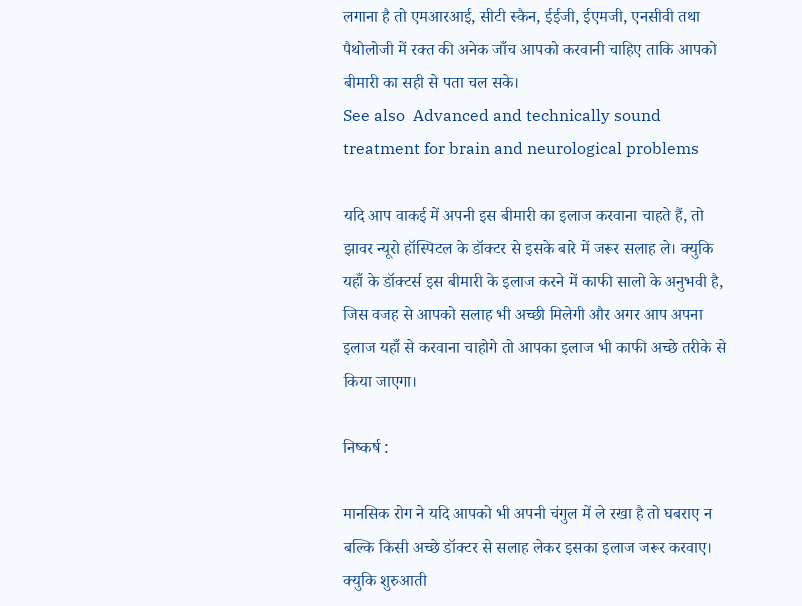लगाना है तो एमआरआई, सीटी स्कैन, ईईजी, ईएमजी, एनसीवी तथा पैथोलोजी में रक्त की अनेक जाँच आपको करवानी चाहिए ताकि आपको बीमारी का सही से पता चल सके।
See also  Advanced and technically sound treatment for brain and neurological problems

यदि आप वाकई में अपनी इस बीमारी का इलाज करवाना चाहते हैं, तो झावर न्यूरो हॉस्पिटल के डॉक्टर से इसके बारे में जरूर सलाह ले। क्युकि यहाँ के डॉक्टर्स इस बीमारी के इलाज करने में काफी सालो के अनुभवी है, जिस वजह से आपको सलाह भी अच्छी मिलेगी और अगर आप अपना इलाज यहाँ से करवाना चाहोगे तो आपका इलाज भी काफी अच्छे तरीके से किया जाएगा।

निष्कर्ष :

मानसिक रोग ने यदि आपको भी अपनी चंगुल में ले रखा है तो घबराए न बल्कि किसी अच्छे डॉक्टर से सलाह लेकर इसका इलाज जरूर करवाए। क्युकि शुरुआती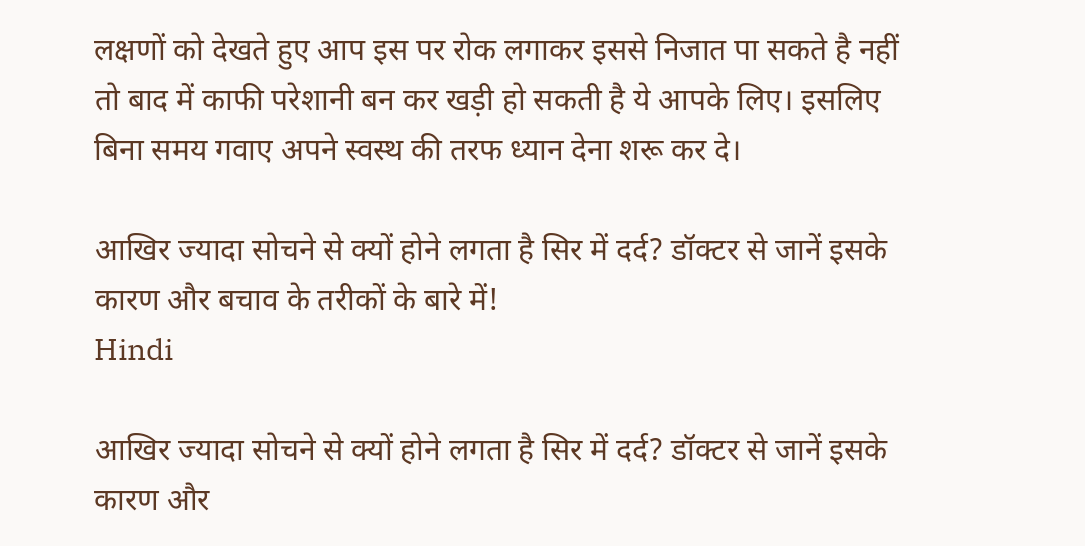लक्षणों को देखते हुए आप इस पर रोक लगाकर इससे निजात पा सकते है नहीं तो बाद में काफी परेशानी बन कर खड़ी हो सकती है ये आपके लिए। इसलिए बिना समय गवाए अपने स्वस्थ की तरफ ध्यान देना शरू कर दे।

आखिर ज्यादा सोचने से क्यों होने लगता है सिर में दर्द? डॉक्टर से जानें इसके कारण और बचाव के तरीकों के बारे में!
Hindi

आखिर ज्यादा सोचने से क्यों होने लगता है सिर में दर्द? डॉक्टर से जानें इसके कारण और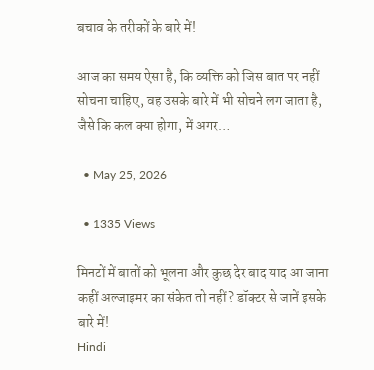बचाव के तरीकों के बारे में!

आज का समय ऐसा है, कि व्यक्ति को जिस बात पर नहीं सोचना चाहिए, वह उसके बारे में भी सोचने लग जाता है, जैसे कि कल क्या होगा, में अगर…

  • May 25, 2026

  • 1335 Views

मिनटों में बातों को भूलना और कुछ देर बाद याद आ जाना कहीं अल्जाइमर का संकेत तो नहीं? डॉक्टर से जानें इसके बारे में!
Hindi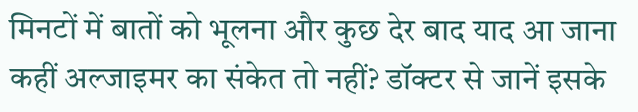मिनटों में बातों को भूलना और कुछ देर बाद याद आ जाना कहीं अल्जाइमर का संकेत तो नहीं? डॉक्टर से जानें इसके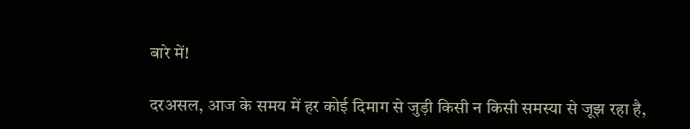बारे में!

दरअसल, आज के समय में हर कोई दिमाग से जुड़ी किसी न किसी समस्या से जूझ रहा है,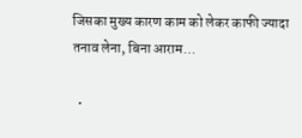जिसका मुख्य कारण काम को लेकर काफी ज्यादा तनाव लेना, बिना आराम…

  •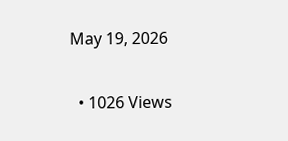May 19, 2026

  • 1026 Views